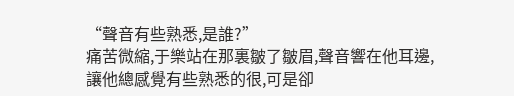“聲音有些熟悉,是誰?”
痛苦微縮,于樂站在那裏皺了皺眉,聲音響在他耳邊,讓他總感覺有些熟悉的很,可是卻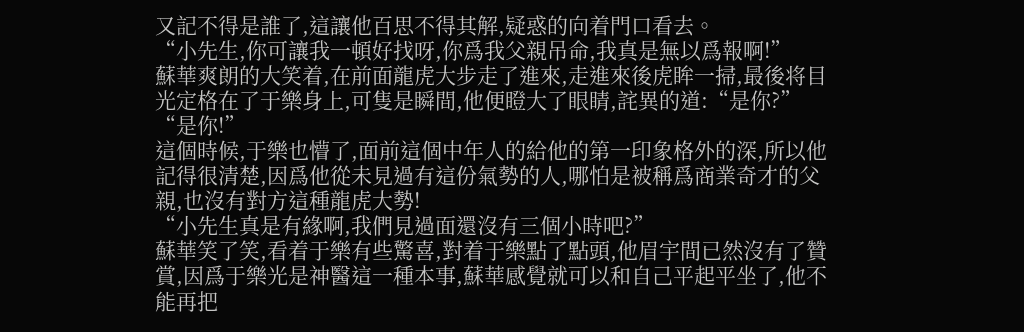又記不得是誰了,這讓他百思不得其解,疑惑的向着門口看去。
“小先生,你可讓我一頓好找呀,你爲我父親吊命,我真是無以爲報啊!”
蘇華爽朗的大笑着,在前面龍虎大步走了進來,走進來後虎眸一掃,最後将目光定格在了于樂身上,可隻是瞬間,他便瞪大了眼睛,詫異的道:“是你?”
“是你!”
這個時候,于樂也懵了,面前這個中年人的給他的第一印象格外的深,所以他記得很清楚,因爲他從未見過有這份氣勢的人,哪怕是被稱爲商業奇才的父親,也沒有對方這種龍虎大勢!
“小先生真是有緣啊,我們見過面還沒有三個小時吧?”
蘇華笑了笑,看着于樂有些驚喜,對着于樂點了點頭,他眉宇間已然沒有了贊賞,因爲于樂光是神醫這一種本事,蘇華感覺就可以和自己平起平坐了,他不能再把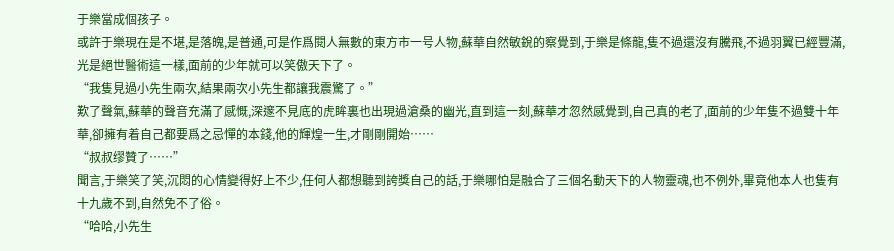于樂當成個孩子。
或許于樂現在是不堪,是落魄,是普通,可是作爲閱人無數的東方市一号人物,蘇華自然敏銳的察覺到,于樂是條龍,隻不過還沒有騰飛,不過羽翼已經豐滿,光是絕世醫術這一樣,面前的少年就可以笑傲天下了。
“我隻見過小先生兩次,結果兩次小先生都讓我震驚了。”
歎了聲氣,蘇華的聲音充滿了感慨,深邃不見底的虎眸裏也出現過滄桑的幽光,直到這一刻,蘇華才忽然感覺到,自己真的老了,面前的少年隻不過雙十年華,卻擁有着自己都要爲之忌憚的本錢,他的輝煌一生,才剛剛開始……
“叔叔缪贊了……”
聞言,于樂笑了笑,沉悶的心情變得好上不少,任何人都想聽到誇獎自己的話,于樂哪怕是融合了三個名動天下的人物靈魂,也不例外,畢竟他本人也隻有十九歲不到,自然免不了俗。
“哈哈,小先生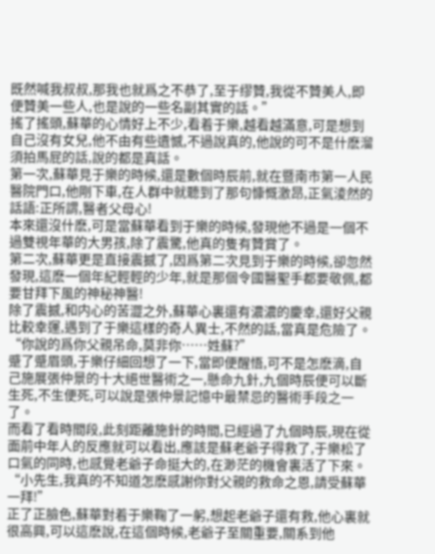既然喊我叔叔,那我也就爲之不恭了,至于缪贊,我從不贊美人,即便贊美一些人,也是說的一些名副其實的話。”
搖了搖頭,蘇華的心情好上不少,看着于樂,越看越滿意,可是想到自己沒有女兒,他不由有些遺憾,不過說真的,他說的可不是什麽溜須拍馬屁的話,說的都是真話。
第一次,蘇華見于樂的時候,還是數個時辰前,就在暨南市第一人民醫院門口,他剛下車,在人群中就聽到了那句慷慨激昂,正氣淩然的話語:正所謂,醫者父母心!
本來還沒什麽,可是當蘇華看到于樂的時候,發現他不過是一個不過雙視年華的大男孩,除了震驚,他真的隻有贊賞了。
第二次,蘇華更是直接震撼了,因爲第二次見到于樂的時候,卻忽然發現,這麽一個年紀輕輕的少年,就是那個令國醫聖手都要敬佩,都要甘拜下風的神秘神醫!
除了震撼,和内心的苦澀之外,蘇華心裏還有濃濃的慶幸,還好父親比較幸運,遇到了于樂這樣的奇人異士,不然的話,當真是危險了。
“你說的爲你父親吊命,莫非你……姓蘇?”
蹙了蹙眉頭,于樂仔細回想了一下,當即便醒悟,可不是怎麽滴,自己施展張仲景的十大絕世醫術之一,懸命九針,九個時辰便可以斷生死,不生便死,可以說是張仲景記憶中最禁忌的醫術手段之一了。
而看了看時間段,此刻距離施針的時間,已經過了九個時辰,現在從面前中年人的反應就可以看出,應該是蘇老爺子得救了,于樂松了口氣的同時,也感覺老爺子命挺大的,在渺茫的機會裏活了下來。
“小先生,我真的不知道怎麽感謝你對父親的救命之恩,請受蘇華一拜!”
正了正臉色,蘇華對着于樂鞠了一躬,想起老爺子還有救,他心裏就很高興,可以這麽說,在這個時候,老爺子至關重要,關系到他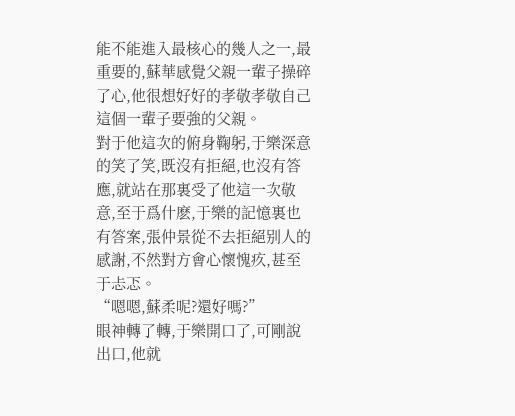能不能進入最核心的幾人之一,最重要的,蘇華感覺父親一輩子操碎了心,他很想好好的孝敬孝敬自己這個一輩子要強的父親。
對于他這次的俯身鞠躬,于樂深意的笑了笑,既沒有拒絕,也沒有答應,就站在那裏受了他這一次敬意,至于爲什麽,于樂的記憶裏也有答案,張仲景從不去拒絕别人的感謝,不然對方會心懷愧疚,甚至于忐忑。
“嗯嗯,蘇柔呢?還好嗎?”
眼神轉了轉,于樂開口了,可剛說出口,他就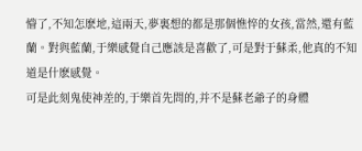懵了,不知怎麽地,這兩天,夢裏想的都是那個憔悴的女孩,當然,還有藍蘭。對與藍蘭,于樂感覺自己應該是喜歡了,可是對于蘇柔,他真的不知道是什麽感覺。
可是此刻鬼使神差的,于樂首先問的,并不是蘇老爺子的身體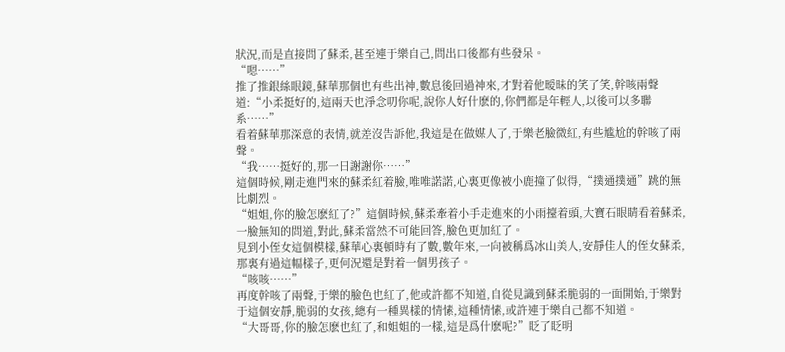狀況,而是直接問了蘇柔,甚至連于樂自己,問出口後都有些發呆。
“嗯……”
推了推銀絲眼鏡,蘇華那個也有些出神,數息後回過神來,才對着他暧昧的笑了笑,幹咳兩聲道:“小柔挺好的,這兩天也淨念叨你呢,說你人好什麽的,你們都是年輕人,以後可以多聯系……”
看着蘇華那深意的表情,就差沒告訴他,我這是在做媒人了,于樂老臉微紅,有些尴尬的幹咳了兩聲。
“我……挺好的,那一日謝謝你……”
這個時候,剛走進門來的蘇柔紅着臉,唯唯諾諾,心裏更像被小鹿撞了似得,“撲通撲通”跳的無比劇烈。
“姐姐,你的臉怎麽紅了?”這個時候,蘇柔牽着小手走進來的小雨擡着頭,大寶石眼睛看着蘇柔,一臉無知的問道,對此,蘇柔當然不可能回答,臉色更加紅了。
見到小侄女這個模樣,蘇華心裏頓時有了數,數年來,一向被稱爲冰山美人,安靜佳人的侄女蘇柔,那裏有過這幅樣子,更何況還是對着一個男孩子。
“咳咳……”
再度幹咳了兩聲,于樂的臉色也紅了,他或許都不知道,自從見識到蘇柔脆弱的一面開始,于樂對于這個安靜,脆弱的女孩,總有一種異樣的情愫,這種情愫,或許連于樂自己都不知道。
“大哥哥,你的臉怎麽也紅了,和姐姐的一樣,這是爲什麽呢?”眨了眨明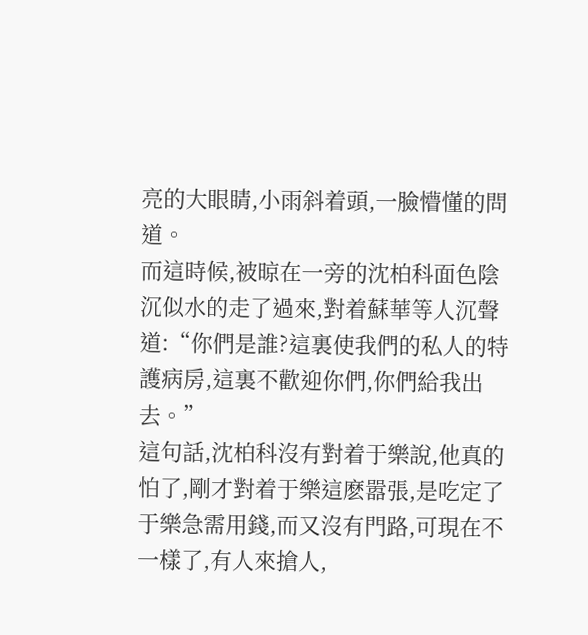亮的大眼睛,小雨斜着頭,一臉懵懂的問道。
而這時候,被晾在一旁的沈柏科面色陰沉似水的走了過來,對着蘇華等人沉聲道:“你們是誰?這裏使我們的私人的特護病房,這裏不歡迎你們,你們給我出去。”
這句話,沈柏科沒有對着于樂說,他真的怕了,剛才對着于樂這麽嚣張,是吃定了于樂急需用錢,而又沒有門路,可現在不一樣了,有人來搶人,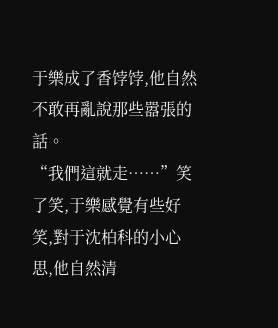于樂成了香饽饽,他自然不敢再亂說那些嚣張的話。
“我們這就走……”笑了笑,于樂感覺有些好笑,對于沈柏科的小心思,他自然清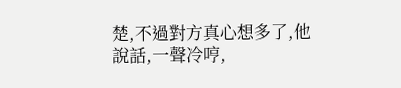楚,不過對方真心想多了,他說話,一聲冷哼,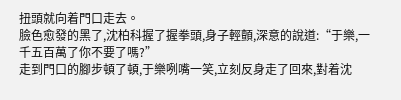扭頭就向着門口走去。
臉色愈發的黑了,沈柏科握了握拳頭,身子輕顫,深意的說道:“于樂,一千五百萬了你不要了嗎?”
走到門口的腳步頓了頓,于樂咧嘴一笑,立刻反身走了回來,對着沈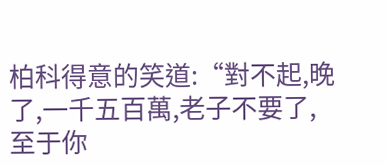柏科得意的笑道:“對不起,晚了,一千五百萬,老子不要了,至于你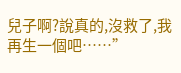兒子啊?說真的,沒救了,我再生一個吧……”